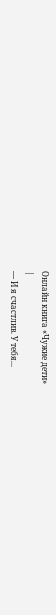Онлайн книга «Чужие дети»
|
— И я счастлив. У тебя...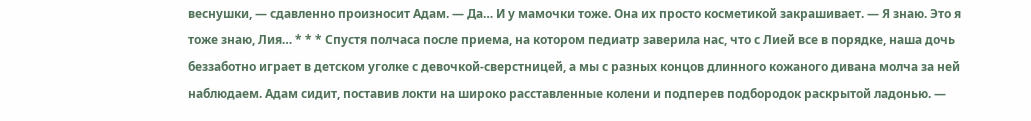веснушки, — сдавленно произносит Адам. — Да… И у мамочки тоже. Она их просто косметикой закрашивает. — Я знаю. Это я тоже знаю, Лия… * * * Спустя полчаса после приема, на котором педиатр заверила нас, что с Лией все в порядке, наша дочь беззаботно играет в детском уголке с девочкой-сверстницей, а мы с разных концов длинного кожаного дивана молча за ней наблюдаем. Адам сидит, поставив локти на широко расставленные колени и подперев подбородок раскрытой ладонью. —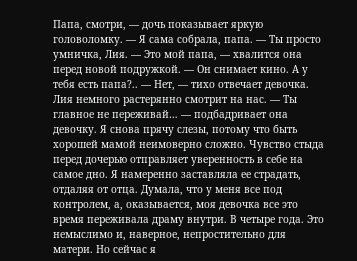Папа, смотри, — дочь показывает яркую головоломку. — Я сама собрала, папа. — Ты просто умничка, Лия. — Это мой папа, — хвалится она перед новой подружкой. — Он снимает кино. А у тебя есть папа?.. — Нет, — тихо отвечает девочка. Лия немного растерянно смотрит на нас. — Ты главное не переживай… — подбадривает она девочку. Я снова прячу слезы, потому что быть хорошей мамой неимоверно сложно. Чувство стыда перед дочерью отправляет уверенность в себе на самое дно. Я намеренно заставляла ее страдать, отдаляя от отца. Думала, что у меня все под контролем, а, оказывается, моя девочка все это время переживала драму внутри. В четыре года. Это немыслимо и, наверное, непростительно для матери. Но сейчас я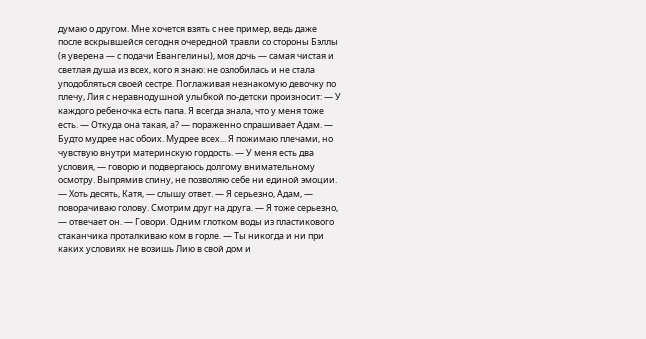думаю о другом. Мне хочется взять с нее пример, ведь даже после вскрывшейся сегодня очередной травли со стороны Бэллы (я уверена — с подачи Евангелины), моя дочь — самая чистая и светлая душа из всех, кого я знаю: не озлобилась и не стала уподобляться своей сестре. Поглаживая незнакомую девочку по плечу, Лия с неравнодушной улыбкой по-детски произносит: — У каждого ребеночка есть папа. Я всегда знала, что у меня тоже есть. — Откуда она такая, а? — пораженно спрашивает Адам. — Будто мудрее нас обоих. Мудрее всех... Я пожимаю плечами, но чувствую внутри материнскую гордость. — У меня есть два условия, — говорю и подвергаюсь долгому внимательному осмотру. Выпрямив спину, не позволяю себе ни единой эмоции. — Хоть десять, Катя, — слышу ответ. — Я серьезно, Адам, — поворачиваю голову. Смотрим друг на друга. — Я тоже серьезно, — отвечает он. — Говори. Одним глотком воды из пластикового стаканчика проталкиваю ком в горле. — Ты никогда и ни при каких условиях не возишь Лию в свой дом и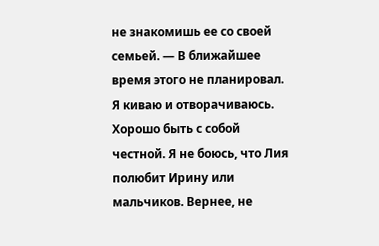не знакомишь ее со своей семьей. — В ближайшее время этого не планировал. Я киваю и отворачиваюсь. Хорошо быть с собой честной. Я не боюсь, что Лия полюбит Ирину или мальчиков. Вернее, не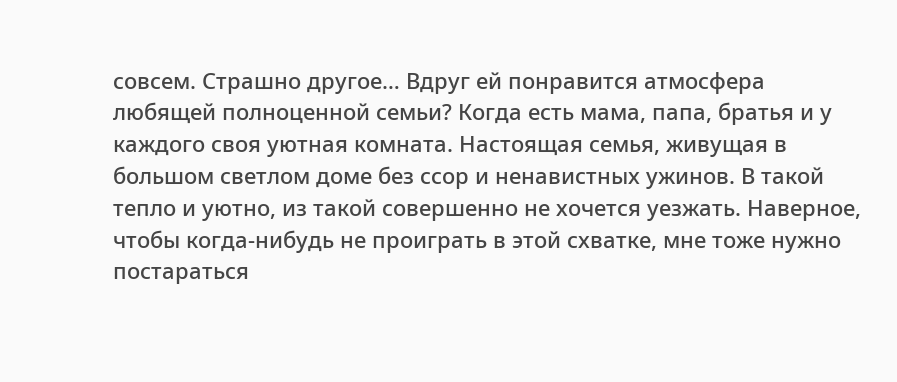совсем. Страшно другое… Вдруг ей понравится атмосфера любящей полноценной семьи? Когда есть мама, папа, братья и у каждого своя уютная комната. Настоящая семья, живущая в большом светлом доме без ссор и ненавистных ужинов. В такой тепло и уютно, из такой совершенно не хочется уезжать. Наверное, чтобы когда-нибудь не проиграть в этой схватке, мне тоже нужно постараться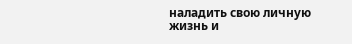наладить свою личную жизнь и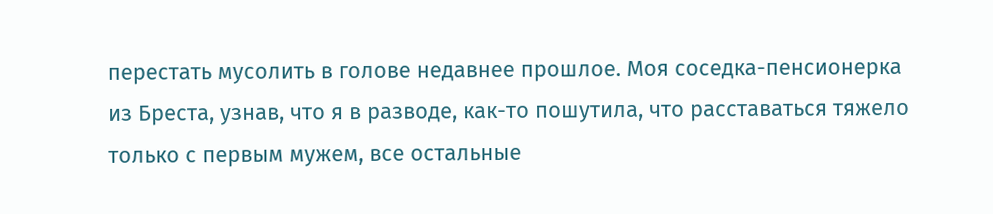перестать мусолить в голове недавнее прошлое. Моя соседка-пенсионерка из Бреста, узнав, что я в разводе, как-то пошутила, что расставаться тяжело только с первым мужем, все остальные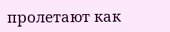пролетают как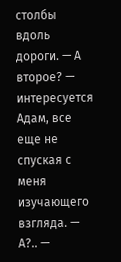столбы вдоль дороги. — А второе? — интересуется Адам, все еще не спуская с меня изучающего взгляда. — А?.. —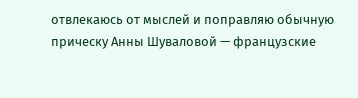отвлекаюсь от мыслей и поправляю обычную прическу Анны Шуваловой — французские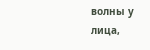волны у лица,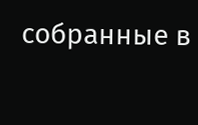собранные в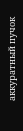аккуратный пучок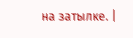на затылке. |